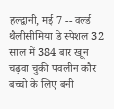हल्द्वानी, मई 7 -- वर्ल्ड थैलीसीमिया डे स्पेशल 32 साल में 384 बार खून चढ़वा चुकी पवलीन कौर बच्चो के लिए बनी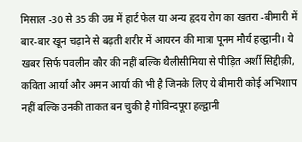मिसाल -30 से 35 की उम्र में हार्ट फेल या अन्य हृदय रोग का खतरा -बीमारी में बार-बार खून चढ़ाने से बढ़ती शरीर में आयरन की मात्रा पूनम मौर्य हल्द्वानी। ये खबर सिर्फ पवलीन कौर की नहीं बल्कि थैलीसीमिया से पीड़ित अर्शी सिद्दीक़ी, कविता आर्या और अमन आर्या की भी है जिनके लिए ये बीमारी कोई अभिशाप नहीं बल्कि उनकी ताकत बन चुकी है गोविन्दपूरा हल्द्वानी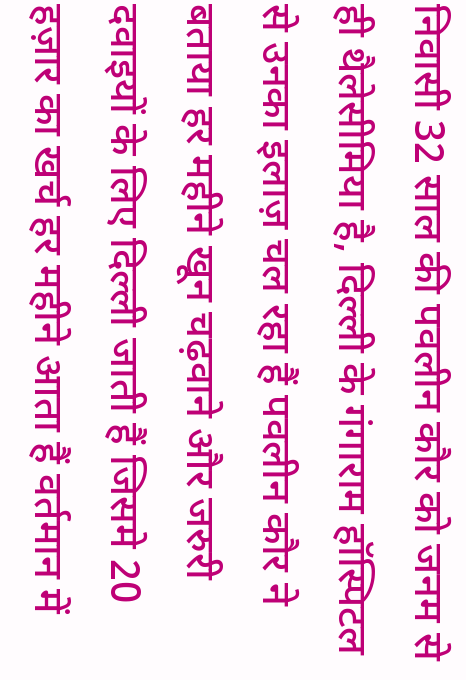निवासी 32 साल की पवलीन कौर को जनम से ही थैलेसीमिया है, दिल्ली के गंगाराम हॉस्पिटल से उनका इलाज़ चल रहा हैं पवलीन कौर ने बताया हर महीने खून चढ़वाने और जरुरी दवाइयों के लिए दिल्ली जाती हैं जिसमे 20 हज़ार का खर्च हर महीने आता हैं वर्तमान में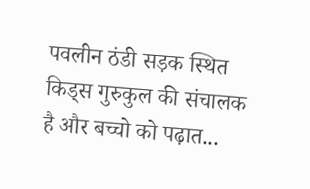पवलीन ठंडी सड़क स्थित किड्स गुरुकुल की संचालक है और बच्चो को पढ़ात...